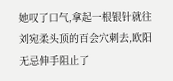她叹了口气,拿起一根银针就往刘宛柔头顶的百会穴刺去,欧阳无忌伸手阻止了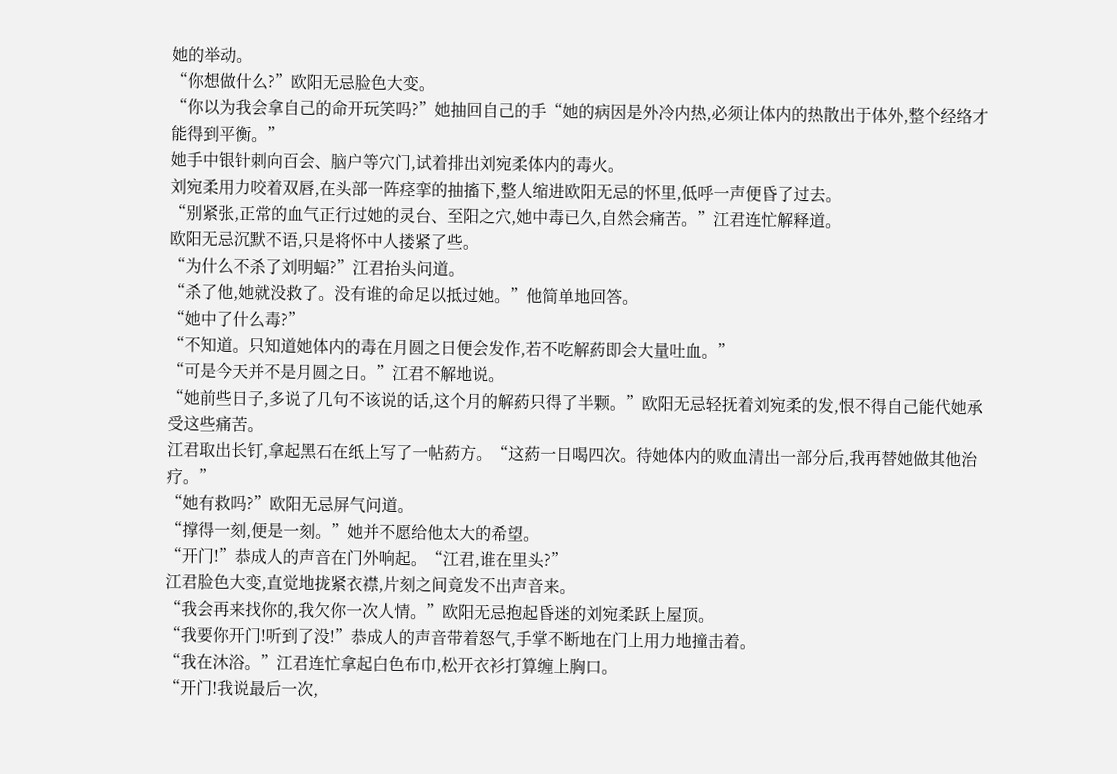她的举动。
“你想做什么?”欧阳无忌脸色大变。
“你以为我会拿自己的命开玩笑吗?”她抽回自己的手“她的病因是外冷内热,必须让体内的热散出于体外,整个经络才能得到平衡。”
她手中银针刺向百会、脑户等穴门,试着排出刘宛柔体内的毒火。
刘宛柔用力咬着双唇,在头部一阵痉挛的抽搐下,整人缩进欧阳无忌的怀里,低呼一声便昏了过去。
“别紧张,正常的血气正行过她的灵台、至阳之穴,她中毒已久,自然会痛苦。”江君连忙解释道。
欧阳无忌沉默不语,只是将怀中人搂紧了些。
“为什么不杀了刘明蝠?”江君抬头问道。
“杀了他,她就没救了。没有谁的命足以抵过她。”他简单地回答。
“她中了什么毒?”
“不知道。只知道她体内的毒在月圆之日便会发作,若不吃解葯即会大量吐血。”
“可是今天并不是月圆之日。”江君不解地说。
“她前些日子,多说了几句不该说的话,这个月的解葯只得了半颗。”欧阳无忌轻抚着刘宛柔的发,恨不得自己能代她承受这些痛苦。
江君取出长钉,拿起黑石在纸上写了一帖葯方。“这葯一日喝四次。待她体内的败血清出一部分后,我再替她做其他治疗。”
“她有救吗?”欧阳无忌屏气问道。
“撑得一刻,便是一刻。”她并不愿给他太大的希望。
“开门!”恭成人的声音在门外响起。“江君,谁在里头?”
江君脸色大变,直觉地拢紧衣襟,片刻之间竟发不出声音来。
“我会再来找你的,我欠你一次人情。”欧阳无忌抱起昏迷的刘宛柔跃上屋顶。
“我要你开门!听到了没!”恭成人的声音带着怒气,手掌不断地在门上用力地撞击着。
“我在沐浴。”江君连忙拿起白色布巾,松开衣衫打算缠上胸口。
“开门!我说最后一次,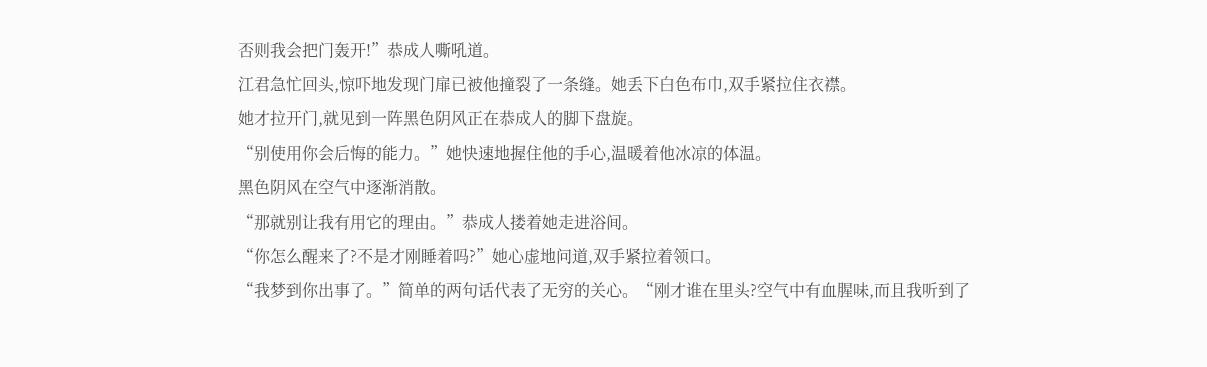否则我会把门轰开!”恭成人嘶吼道。
江君急忙回头,惊吓地发现门扉已被他撞裂了一条缝。她丢下白色布巾,双手紧拉住衣襟。
她才拉开门,就见到一阵黑色阴风正在恭成人的脚下盘旋。
“别使用你会后悔的能力。”她快速地握住他的手心,温暖着他冰凉的体温。
黑色阴风在空气中逐渐消散。
“那就别让我有用它的理由。”恭成人搂着她走进浴间。
“你怎么醒来了?不是才刚睡着吗?”她心虚地问道,双手紧拉着领口。
“我梦到你出事了。”简单的两句话代表了无穷的关心。“刚才谁在里头?空气中有血腥味,而且我听到了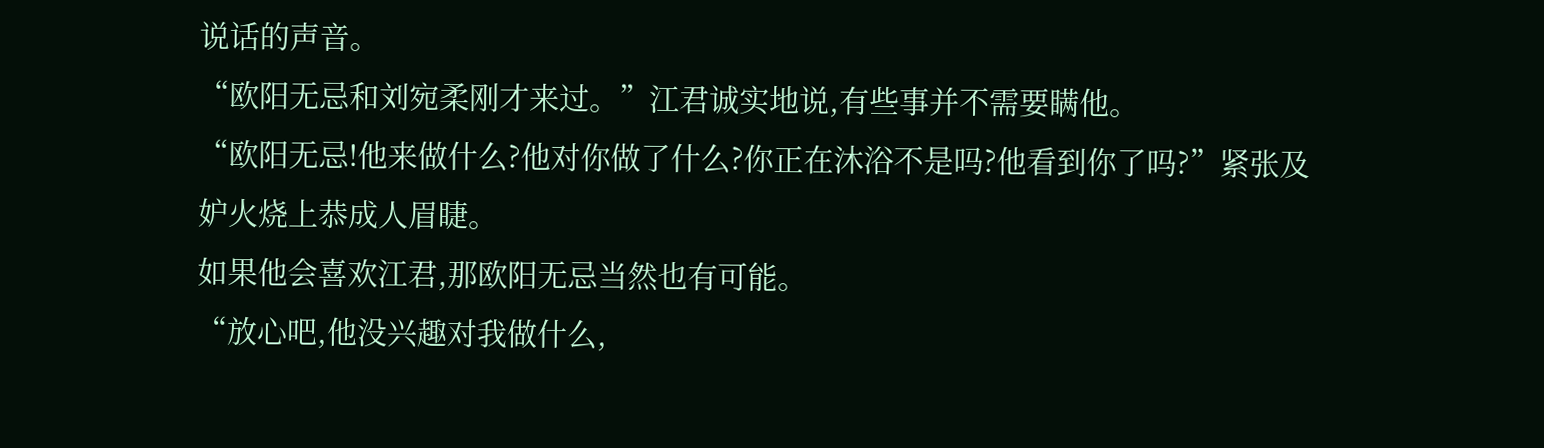说话的声音。
“欧阳无忌和刘宛柔刚才来过。”江君诚实地说,有些事并不需要瞒他。
“欧阳无忌!他来做什么?他对你做了什么?你正在沐浴不是吗?他看到你了吗?”紧张及妒火烧上恭成人眉睫。
如果他会喜欢江君,那欧阳无忌当然也有可能。
“放心吧,他没兴趣对我做什么,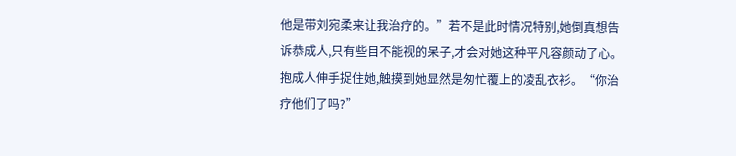他是带刘宛柔来让我治疗的。”若不是此时情况特别,她倒真想告诉恭成人,只有些目不能视的呆子,才会对她这种平凡容颜动了心。
抱成人伸手捉住她,触摸到她显然是匆忙覆上的凌乱衣衫。“你治疗他们了吗?”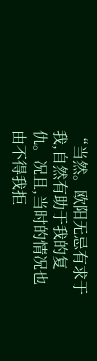“当然。欧阳无忌有求于我,自然有助于我的复仇。况且,当时的情况也由不得我拒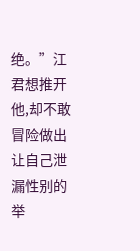绝。”江君想推开他,却不敢冒险做出让自己泄漏性别的举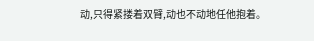动,只得紧搂着双臂,动也不动地任他抱着。